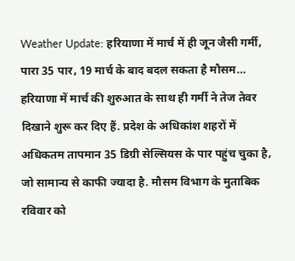Weather Update: हरियाणा में मार्च में ही जून जैसी गर्मी, पारा 35 पार, 19 मार्च के बाद बदल सकता है मौसम…
हरियाणा में मार्च की शुरुआत के साथ ही गर्मी ने तेज तेवर दिखाने शुरू कर दिए हैं. प्रदेश के अधिकांश शहरों में अधिकतम तापमान 35 डिग्री सेल्सियस के पार पहुंच चुका है, जो सामान्य से काफी ज्यादा है. मौसम विभाग के मुताबिक रविवार को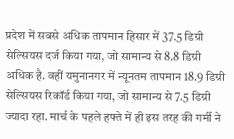प्रदेश में सबसे अधिक तापमान हिसार में 37.5 डिग्री सेल्सियस दर्ज किया गया, जो सामान्य से 8.8 डिग्री अधिक है. वहीं यमुनानगर में न्यूनतम तापमान 18.9 डिग्री सेल्सियस रिकॉर्ड किया गया, जो सामान्य से 7.5 डिग्री ज्यादा रहा. मार्च के पहले हफ्ते में ही इस तरह की गर्मी ने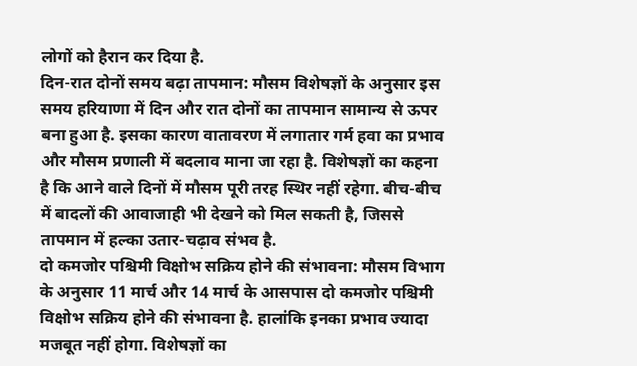लोगों को हैरान कर दिया है.
दिन-रात दोनों समय बढ़ा तापमान: मौसम विशेषज्ञों के अनुसार इस समय हरियाणा में दिन और रात दोनों का तापमान सामान्य से ऊपर बना हुआ है. इसका कारण वातावरण में लगातार गर्म हवा का प्रभाव और मौसम प्रणाली में बदलाव माना जा रहा है. विशेषज्ञों का कहना है कि आने वाले दिनों में मौसम पूरी तरह स्थिर नहीं रहेगा. बीच-बीच में बादलों की आवाजाही भी देखने को मिल सकती है, जिससे तापमान में हल्का उतार-चढ़ाव संभव है.
दो कमजोर पश्चिमी विक्षोभ सक्रिय होने की संभावना: मौसम विभाग के अनुसार 11 मार्च और 14 मार्च के आसपास दो कमजोर पश्चिमी विक्षोभ सक्रिय होने की संभावना है. हालांकि इनका प्रभाव ज्यादा मजबूत नहीं होगा. विशेषज्ञों का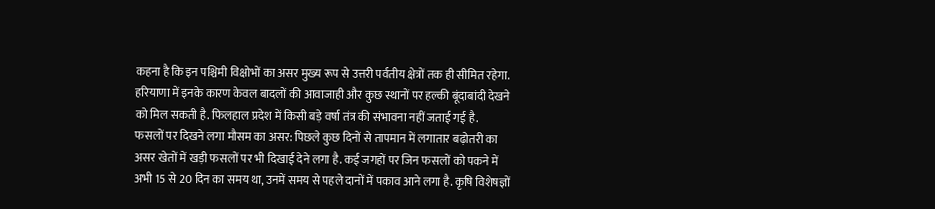कहना है कि इन पश्चिमी विक्षोभों का असर मुख्य रूप से उत्तरी पर्वतीय क्षेत्रों तक ही सीमित रहेगा. हरियाणा में इनके कारण केवल बादलों की आवाजाही और कुछ स्थानों पर हल्की बूंदाबांदी देखने को मिल सकती है. फिलहाल प्रदेश में किसी बड़े वर्षा तंत्र की संभावना नहीं जताई गई है.
फसलों पर दिखने लगा मौसम का असर: पिछले कुछ दिनों से तापमान में लगातार बढ़ोतरी का असर खेतों में खड़ी फसलों पर भी दिखाई देने लगा है. कई जगहों पर जिन फसलों को पकने में अभी 15 से 20 दिन का समय था, उनमें समय से पहले दानों में पकाव आने लगा है. कृषि विशेषज्ञों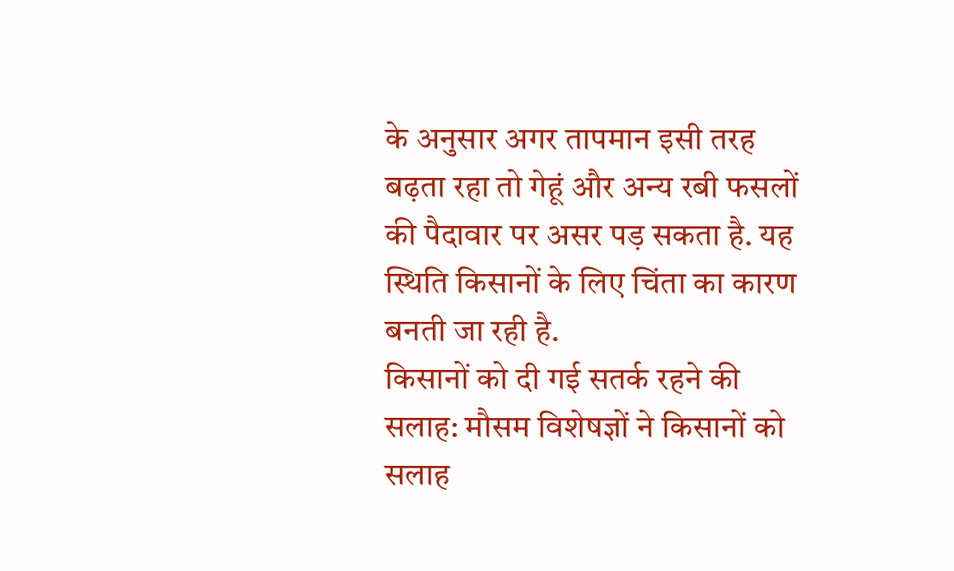के अनुसार अगर तापमान इसी तरह बढ़ता रहा तो गेहूं और अन्य रबी फसलों की पैदावार पर असर पड़ सकता है. यह स्थिति किसानों के लिए चिंता का कारण बनती जा रही है.
किसानों को दी गई सतर्क रहने की सलाह: मौसम विशेषज्ञों ने किसानों को सलाह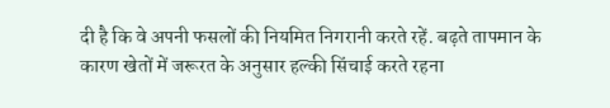दी है कि वे अपनी फसलों की नियमित निगरानी करते रहें. बढ़ते तापमान के कारण खेतों में जरूरत के अनुसार हल्की सिंचाई करते रहना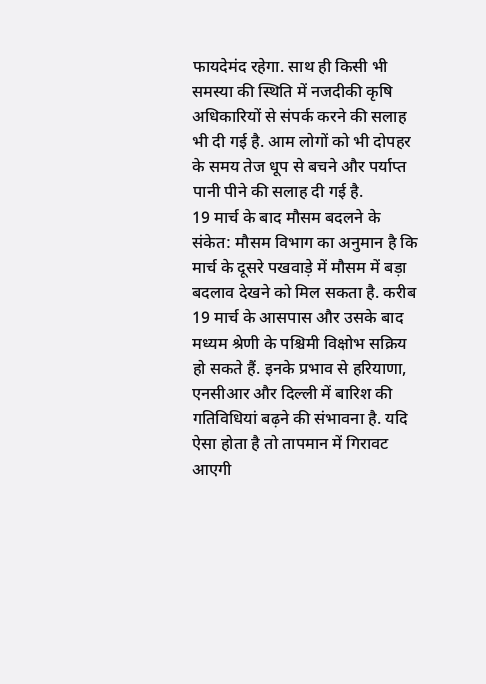फायदेमंद रहेगा. साथ ही किसी भी समस्या की स्थिति में नजदीकी कृषि अधिकारियों से संपर्क करने की सलाह भी दी गई है. आम लोगों को भी दोपहर के समय तेज धूप से बचने और पर्याप्त पानी पीने की सलाह दी गई है.
19 मार्च के बाद मौसम बदलने के संकेत: मौसम विभाग का अनुमान है कि मार्च के दूसरे पखवाड़े में मौसम में बड़ा बदलाव देखने को मिल सकता है. करीब 19 मार्च के आसपास और उसके बाद मध्यम श्रेणी के पश्चिमी विक्षोभ सक्रिय हो सकते हैं. इनके प्रभाव से हरियाणा, एनसीआर और दिल्ली में बारिश की गतिविधियां बढ़ने की संभावना है. यदि ऐसा होता है तो तापमान में गिरावट आएगी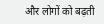और लोगों को बढ़ती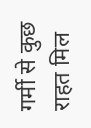गर्मी से कुछ राहत मिल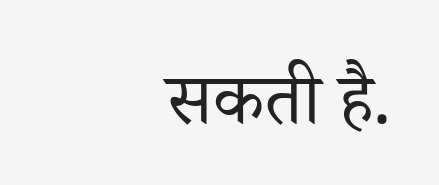सकती है.